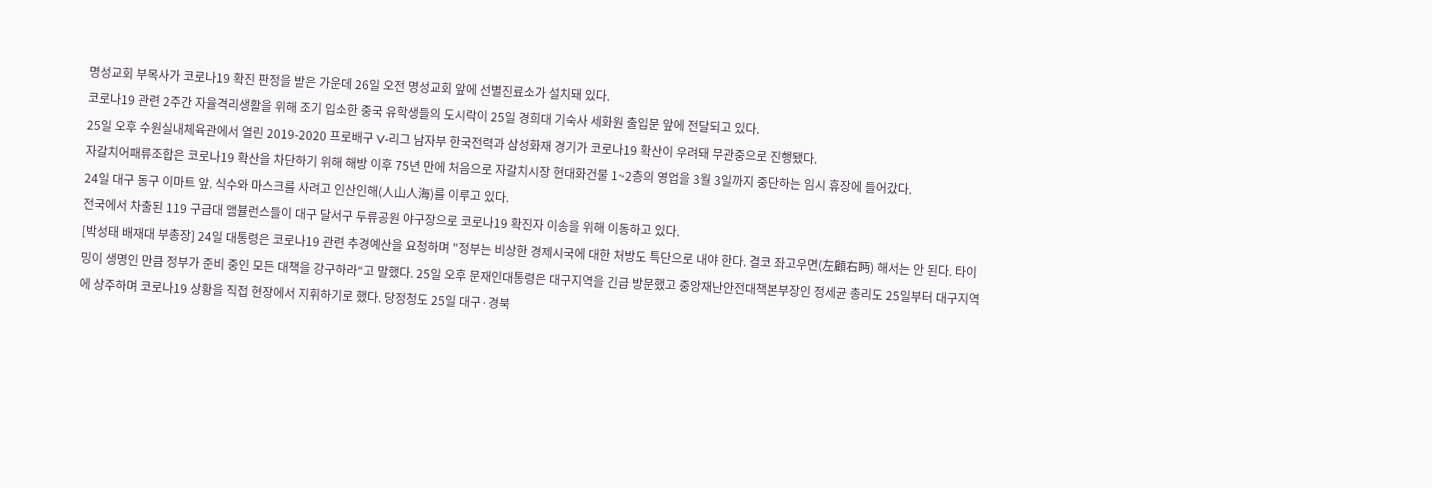명성교회 부목사가 코로나19 확진 판정을 받은 가운데 26일 오전 명성교회 앞에 선별진료소가 설치돼 있다.
코로나19 관련 2주간 자율격리생활을 위해 조기 입소한 중국 유학생들의 도시락이 25일 경희대 기숙사 세화원 출입문 앞에 전달되고 있다.
25일 오후 수원실내체육관에서 열린 2019-2020 프로배구 V-리그 남자부 한국전력과 삼성화재 경기가 코로나19 확산이 우려돼 무관중으로 진행됐다.
자갈치어패류조합은 코로나19 확산을 차단하기 위해 해방 이후 75년 만에 처음으로 자갈치시장 현대화건물 1~2층의 영업을 3월 3일까지 중단하는 임시 휴장에 들어갔다.
24일 대구 동구 이마트 앞. 식수와 마스크를 사려고 인산인해(人山人海)를 이루고 있다.
전국에서 차출된 119 구급대 앰뷸런스들이 대구 달서구 두류공원 야구장으로 코로나19 확진자 이송을 위해 이동하고 있다.
[박성태 배재대 부총장] 24일 대통령은 코로나19 관련 추경예산을 요청하며 "정부는 비상한 경제시국에 대한 처방도 특단으로 내야 한다. 결코 좌고우면(左顧右眄) 해서는 안 된다. 타이밍이 생명인 만큼 정부가 준비 중인 모든 대책을 강구하라“고 말했다. 25일 오후 문재인대통령은 대구지역을 긴급 방문했고 중앙재난안전대책본부장인 정세균 총리도 25일부터 대구지역에 상주하며 코로나19 상황을 직접 현장에서 지휘하기로 했다. 당정청도 25일 대구·경북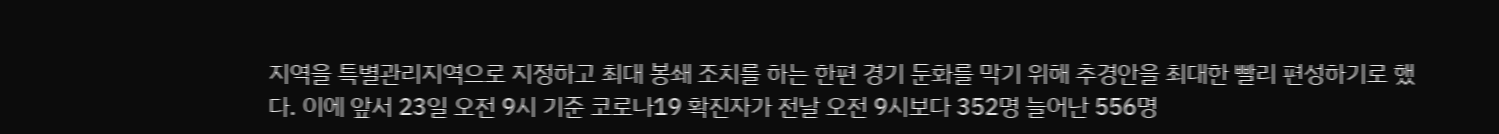지역을 특별관리지역으로 지정하고 최대 봉쇄 조치를 하는 한편 경기 둔화를 막기 위해 추경안을 최대한 빨리 편성하기로 했다. 이에 앞서 23일 오전 9시 기준 코로나19 확진자가 전날 오전 9시보다 352명 늘어난 556명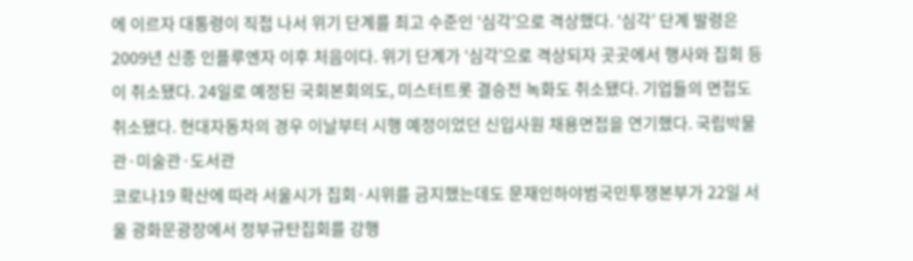에 이르자 대통령이 직접 나서 위기 단계를 최고 수준인 ‘심각’으로 격상했다. ‘심각’ 단계 발령은 2009년 신종 인플루엔자 이후 처음이다. 위기 단계가 ‘심각’으로 격상되자 곳곳에서 행사와 집회 등이 취소됐다. 24일로 예정된 국회본회의도, 미스터트롯 결승전 녹화도 취소됐다. 기업들의 면접도 취소됐다. 현대자동차의 경우 이날부터 시행 예정이었던 신입사원 채용면접을 연기했다. 국립박물관·미술관·도서관
코로나19 확산에 따라 서울시가 집회·시위를 금지했는데도 문재인하야범국민투쟁본부가 22일 서울 광화문광장에서 정부규탄집회를 강행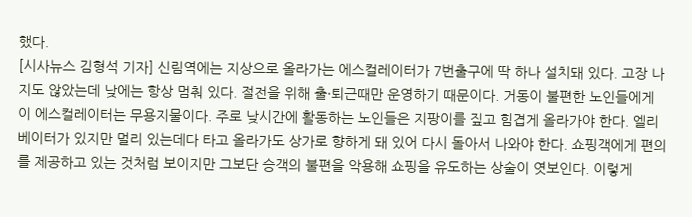했다.
[시사뉴스 김형석 기자] 신림역에는 지상으로 올라가는 에스컬레이터가 7번출구에 딱 하나 설치돼 있다. 고장 나지도 않았는데 낮에는 항상 멈춰 있다. 절전을 위해 출·퇴근때만 운영하기 때문이다. 거동이 불편한 노인들에게 이 에스컬레이터는 무용지물이다. 주로 낮시간에 활동하는 노인들은 지팡이를 짚고 힘겹게 올라가야 한다. 엘리베이터가 있지만 멀리 있는데다 타고 올라가도 상가로 향하게 돼 있어 다시 돌아서 나와야 한다. 쇼핑객에게 편의를 제공하고 있는 것처럼 보이지만 그보단 승객의 불편을 악용해 쇼핑을 유도하는 상술이 엿보인다. 이렇게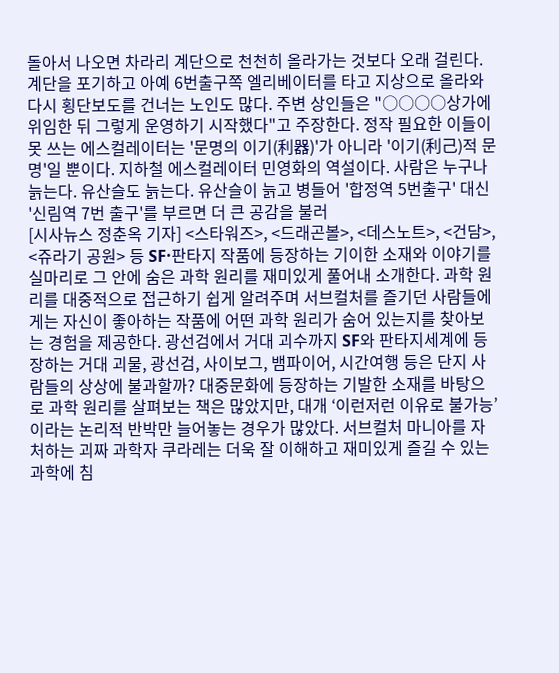돌아서 나오면 차라리 계단으로 천천히 올라가는 것보다 오래 걸린다. 계단을 포기하고 아예 6번출구쪽 엘리베이터를 타고 지상으로 올라와 다시 횡단보도를 건너는 노인도 많다. 주변 상인들은 "○○○○상가에 위임한 뒤 그렇게 운영하기 시작했다"고 주장한다. 정작 필요한 이들이 못 쓰는 에스컬레이터는 '문명의 이기(利器)'가 아니라 '이기(利己)적 문명'일 뿐이다. 지하철 에스컬레이터 민영화의 역설이다. 사람은 누구나 늙는다. 유산슬도 늙는다. 유산슬이 늙고 병들어 '합정역 5번출구' 대신 '신림역 7번 출구'를 부르면 더 큰 공감을 불러
[시사뉴스 정춘옥 기자] <스타워즈>, <드래곤볼>, <데스노트>, <건담>, <쥬라기 공원> 등 SF·판타지 작품에 등장하는 기이한 소재와 이야기를 실마리로 그 안에 숨은 과학 원리를 재미있게 풀어내 소개한다. 과학 원리를 대중적으로 접근하기 쉽게 알려주며 서브컬처를 즐기던 사람들에게는 자신이 좋아하는 작품에 어떤 과학 원리가 숨어 있는지를 찾아보는 경험을 제공한다. 광선검에서 거대 괴수까지 SF와 판타지세계에 등장하는 거대 괴물, 광선검, 사이보그, 뱀파이어, 시간여행 등은 단지 사람들의 상상에 불과할까? 대중문화에 등장하는 기발한 소재를 바탕으로 과학 원리를 살펴보는 책은 많았지만, 대개 ‘이런저런 이유로 불가능’이라는 논리적 반박만 늘어놓는 경우가 많았다. 서브컬처 마니아를 자처하는 괴짜 과학자 쿠라레는 더욱 잘 이해하고 재미있게 즐길 수 있는 과학에 침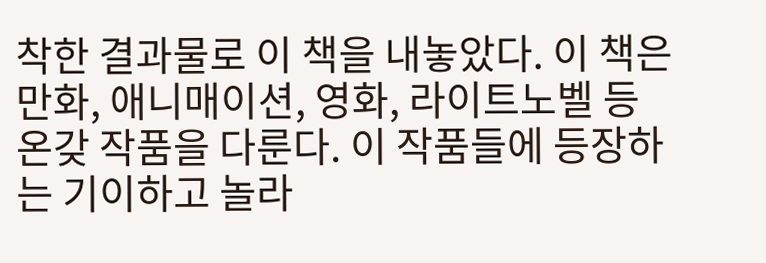착한 결과물로 이 책을 내놓았다. 이 책은 만화, 애니매이션, 영화, 라이트노벨 등 온갖 작품을 다룬다. 이 작품들에 등장하는 기이하고 놀라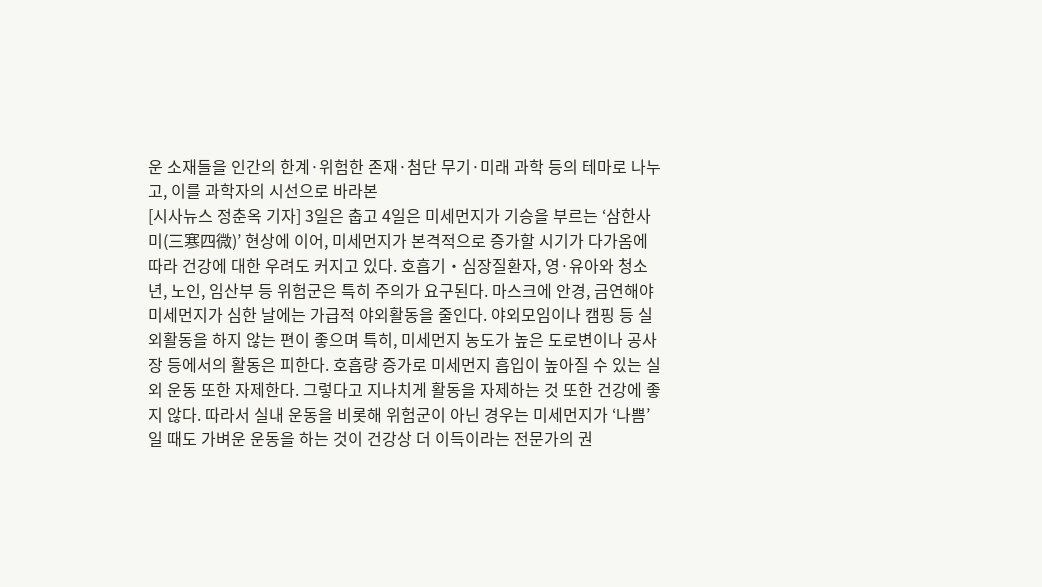운 소재들을 인간의 한계·위험한 존재·첨단 무기·미래 과학 등의 테마로 나누고, 이를 과학자의 시선으로 바라본
[시사뉴스 정춘옥 기자] 3일은 춥고 4일은 미세먼지가 기승을 부르는 ‘삼한사미(三寒四微)’ 현상에 이어, 미세먼지가 본격적으로 증가할 시기가 다가옴에 따라 건강에 대한 우려도 커지고 있다. 호흡기・심장질환자, 영·유아와 청소년, 노인, 임산부 등 위험군은 특히 주의가 요구된다. 마스크에 안경, 금연해야 미세먼지가 심한 날에는 가급적 야외활동을 줄인다. 야외모임이나 캠핑 등 실외활동을 하지 않는 편이 좋으며 특히, 미세먼지 농도가 높은 도로변이나 공사장 등에서의 활동은 피한다. 호흡량 증가로 미세먼지 흡입이 높아질 수 있는 실외 운동 또한 자제한다. 그렇다고 지나치게 활동을 자제하는 것 또한 건강에 좋지 않다. 따라서 실내 운동을 비롯해 위험군이 아닌 경우는 미세먼지가 ‘나쁨’일 때도 가벼운 운동을 하는 것이 건강상 더 이득이라는 전문가의 권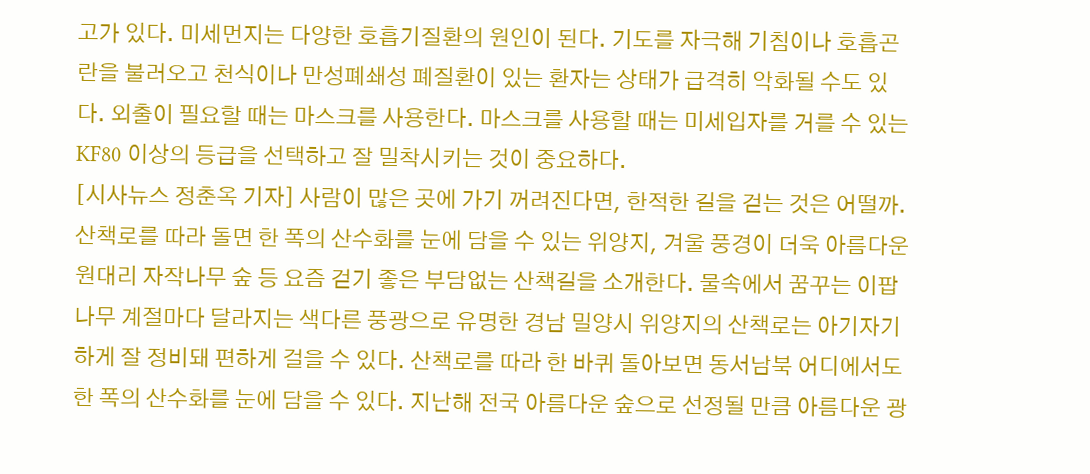고가 있다. 미세먼지는 다양한 호흡기질환의 원인이 된다. 기도를 자극해 기침이나 호흡곤란을 불러오고 천식이나 만성폐쇄성 폐질환이 있는 환자는 상태가 급격히 악화될 수도 있다. 외출이 필요할 때는 마스크를 사용한다. 마스크를 사용할 때는 미세입자를 거를 수 있는 KF80 이상의 등급을 선택하고 잘 밀착시키는 것이 중요하다.
[시사뉴스 정춘옥 기자] 사람이 많은 곳에 가기 꺼려진다면, 한적한 길을 걷는 것은 어떨까. 산책로를 따라 돌면 한 폭의 산수화를 눈에 담을 수 있는 위양지, 겨울 풍경이 더욱 아름다운 원대리 자작나무 숲 등 요즘 걷기 좋은 부담없는 산책길을 소개한다. 물속에서 꿈꾸는 이팝나무 계절마다 달라지는 색다른 풍광으로 유명한 경남 밀양시 위양지의 산책로는 아기자기하게 잘 정비돼 편하게 걸을 수 있다. 산책로를 따라 한 바퀴 돌아보면 동서남북 어디에서도 한 폭의 산수화를 눈에 담을 수 있다. 지난해 전국 아름다운 숲으로 선정될 만큼 아름다운 광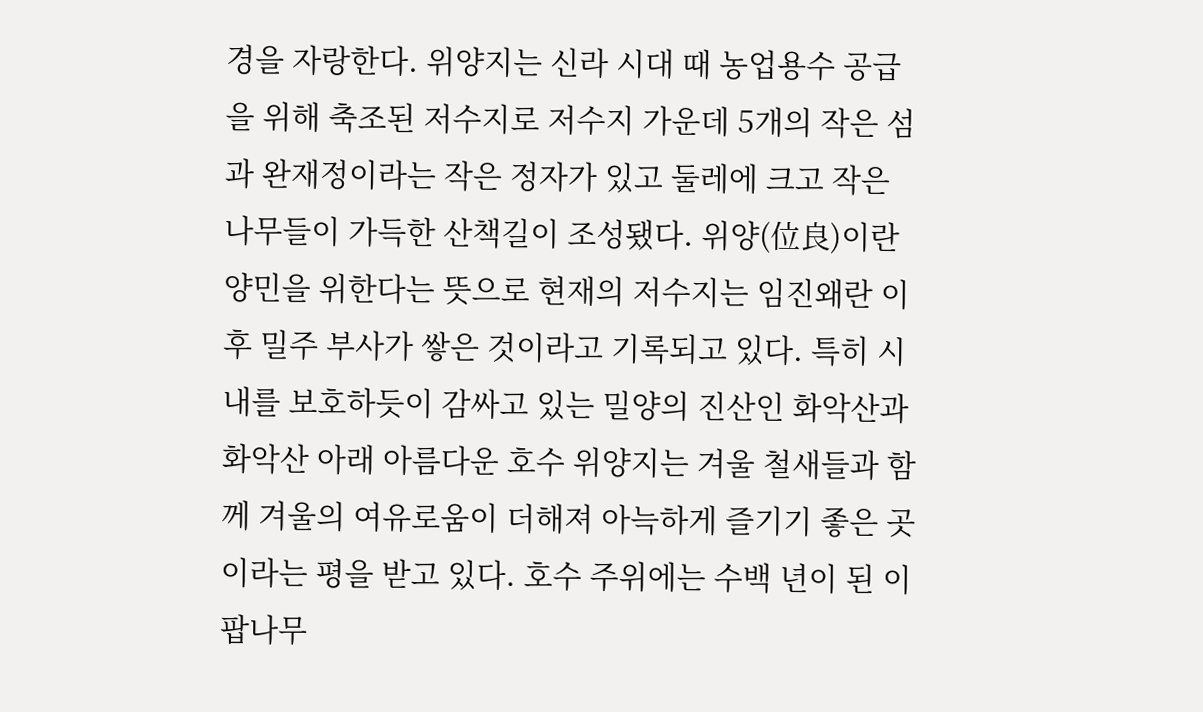경을 자랑한다. 위양지는 신라 시대 때 농업용수 공급을 위해 축조된 저수지로 저수지 가운데 5개의 작은 섬과 완재정이라는 작은 정자가 있고 둘레에 크고 작은 나무들이 가득한 산책길이 조성됐다. 위양(位良)이란 양민을 위한다는 뜻으로 현재의 저수지는 임진왜란 이후 밀주 부사가 쌓은 것이라고 기록되고 있다. 특히 시내를 보호하듯이 감싸고 있는 밀양의 진산인 화악산과 화악산 아래 아름다운 호수 위양지는 겨울 철새들과 함께 겨울의 여유로움이 더해져 아늑하게 즐기기 좋은 곳이라는 평을 받고 있다. 호수 주위에는 수백 년이 된 이팝나무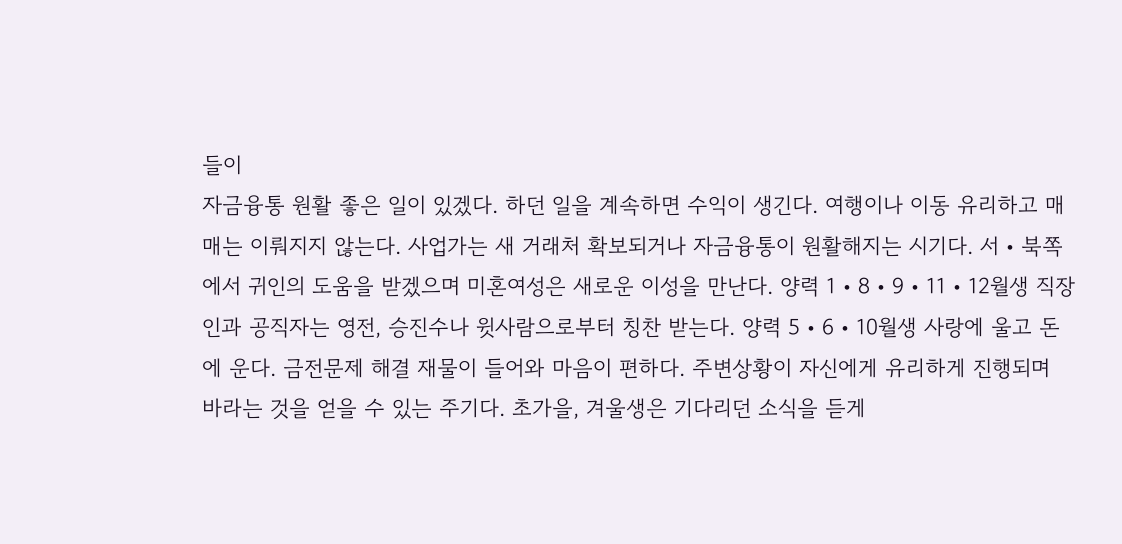들이
자금융통 원활 좋은 일이 있겠다. 하던 일을 계속하면 수익이 생긴다. 여행이나 이동 유리하고 매매는 이뤄지지 않는다. 사업가는 새 거래처 확보되거나 자금융통이 원활해지는 시기다. 서・북쪽에서 귀인의 도움을 받겠으며 미혼여성은 새로운 이성을 만난다. 양력 1・8・9・11・12월생 직장인과 공직자는 영전, 승진수나 윗사람으로부터 칭찬 받는다. 양력 5・6・10월생 사랑에 울고 돈에 운다. 금전문제 해결 재물이 들어와 마음이 편하다. 주변상황이 자신에게 유리하게 진행되며 바라는 것을 얻을 수 있는 주기다. 초가을, 겨울생은 기다리던 소식을 듣게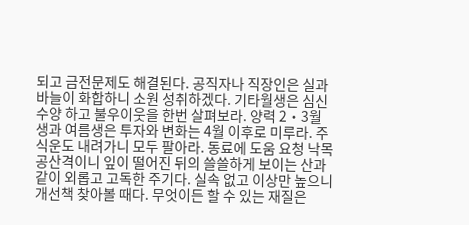되고 금전문제도 해결된다. 공직자나 직장인은 실과 바늘이 화합하니 소원 성취하겠다. 기타월생은 심신수양 하고 불우이웃을 한번 살펴보라. 양력 2・3월생과 여름생은 투자와 변화는 4월 이후로 미루라. 주식운도 내려가니 모두 팔아라. 동료에 도움 요청 낙목공산격이니 잎이 떨어진 뒤의 쓸쓸하게 보이는 산과 같이 외롭고 고독한 주기다. 실속 없고 이상만 높으니 개선책 찾아볼 때다. 무엇이든 할 수 있는 재질은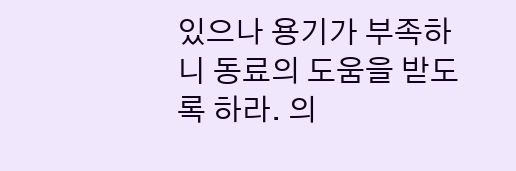있으나 용기가 부족하니 동료의 도움을 받도록 하라. 의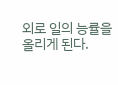외로 일의 능률을 올리게 된다.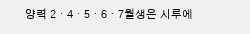양력 2・4・5・6・7월생은 시루에